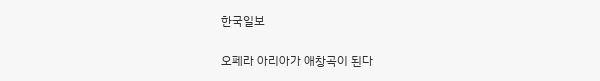한국일보

오페라 아리아가 애창곡이 된다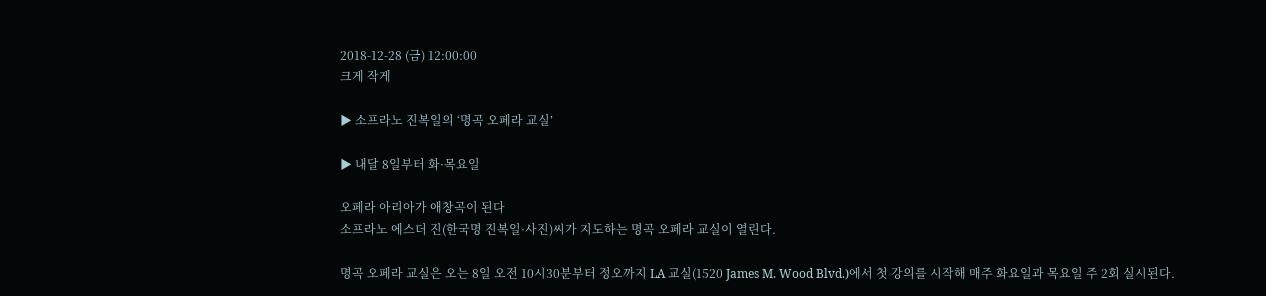2018-12-28 (금) 12:00:00
크게 작게

▶ 소프라노 진복일의 ‘명곡 오페라 교실’

▶ 내달 8일부터 화·목요일

오페라 아리아가 애창곡이 된다
소프라노 에스더 진(한국명 진복일·사진)씨가 지도하는 명곡 오페라 교실이 열린다.

명곡 오페라 교실은 오는 8일 오전 10시30분부터 정오까지 LA 교실(1520 James M. Wood Blvd.)에서 첫 강의를 시작해 매주 화요일과 목요일 주 2회 실시된다.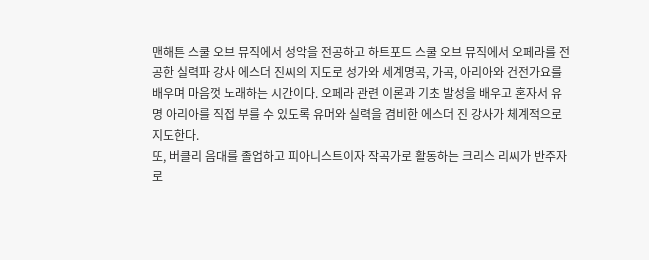맨해튼 스쿨 오브 뮤직에서 성악을 전공하고 하트포드 스쿨 오브 뮤직에서 오페라를 전공한 실력파 강사 에스더 진씨의 지도로 성가와 세계명곡, 가곡, 아리아와 건전가요를 배우며 마음껏 노래하는 시간이다. 오페라 관련 이론과 기초 발성을 배우고 혼자서 유명 아리아를 직접 부를 수 있도록 유머와 실력을 겸비한 에스더 진 강사가 체계적으로 지도한다.
또, 버클리 음대를 졸업하고 피아니스트이자 작곡가로 활동하는 크리스 리씨가 반주자로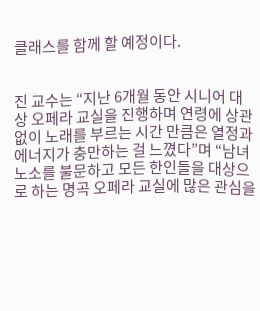클래스를 함께 할 예정이다.


진 교수는 “지난 6개월 동안 시니어 대상 오페라 교실을 진행하며 연령에 상관없이 노래를 부르는 시간 만큼은 열정과 에너지가 충만하는 걸 느꼈다”며 “남녀노소를 불문하고 모든 한인들을 대상으로 하는 명곡 오페라 교실에 많은 관심을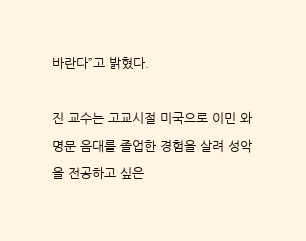바란다”고 밝혔다.

진 교수는 고교시절 미국으로 이민 와 명문 음대를 졸업한 경험을 살려 성악을 전공하고 싶은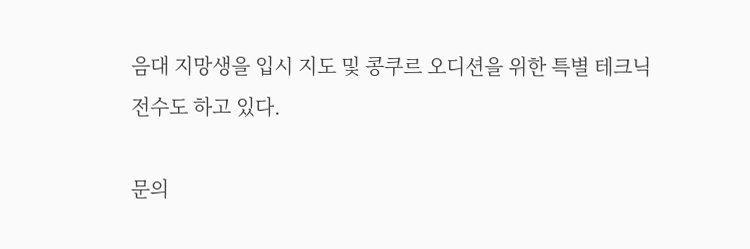음대 지망생을 입시 지도 및 콩쿠르 오디션을 위한 특별 테크닉 전수도 하고 있다.

문의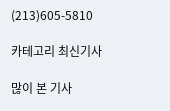(213)605-5810

카테고리 최신기사

많이 본 기사